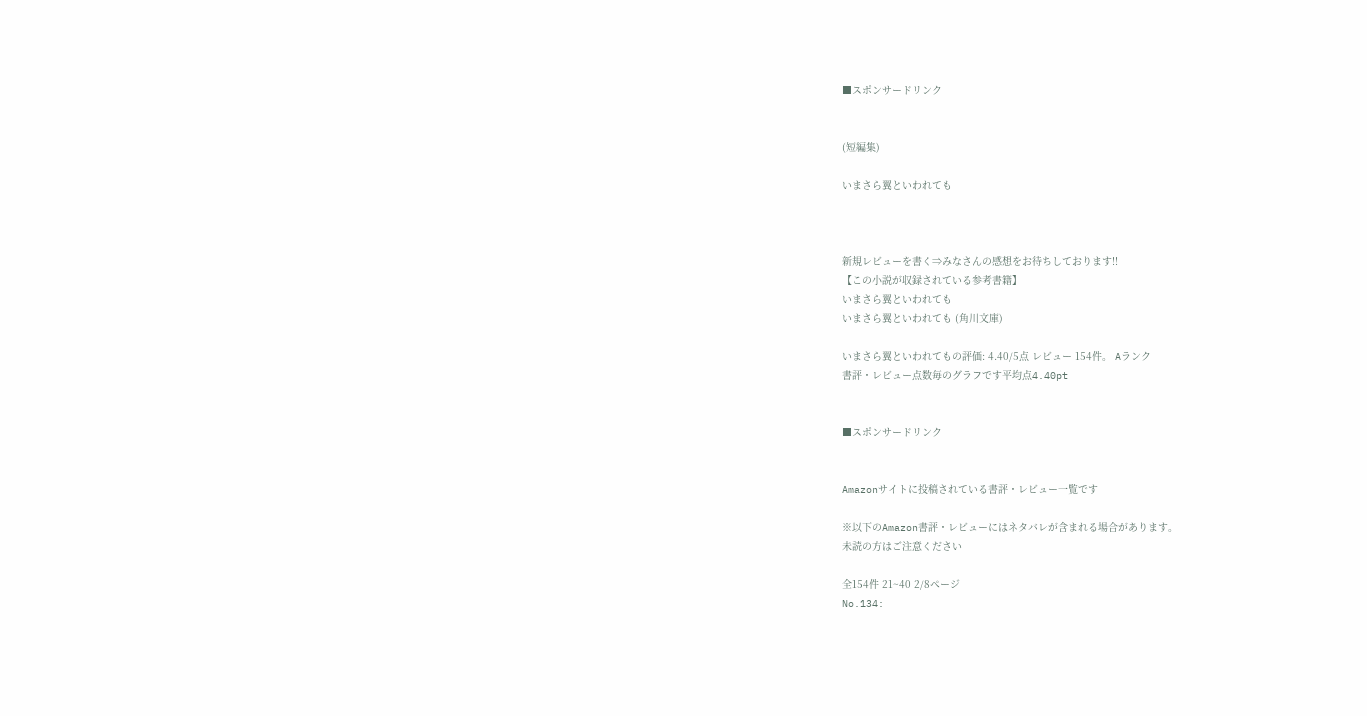■スポンサードリンク


(短編集)

いまさら翼といわれても



新規レビューを書く⇒みなさんの感想をお待ちしております!!
【この小説が収録されている参考書籍】
いまさら翼といわれても
いまさら翼といわれても (角川文庫)

いまさら翼といわれてもの評価: 4.40/5点 レビュー 154件。 Aランク
書評・レビュー点数毎のグラフです平均点4.40pt


■スポンサードリンク


Amazonサイトに投稿されている書評・レビュー一覧です

※以下のAmazon書評・レビューにはネタバレが含まれる場合があります。
未読の方はご注意ください

全154件 21~40 2/8ページ
No.134: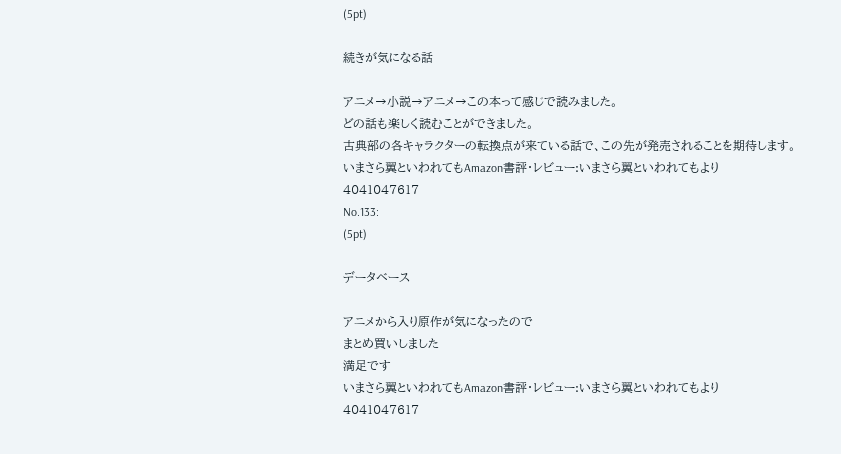(5pt)

続きが気になる話

アニメ→小説→アニメ→この本って感じで読みました。
どの話も楽しく読むことができました。
古典部の各キャラクターの転換点が来ている話で、この先が発売されることを期待します。
いまさら翼といわれてもAmazon書評・レビュー:いまさら翼といわれてもより
4041047617
No.133:
(5pt)

データベース

アニメから入り原作が気になったので
まとめ買いしました
満足です
いまさら翼といわれてもAmazon書評・レビュー:いまさら翼といわれてもより
4041047617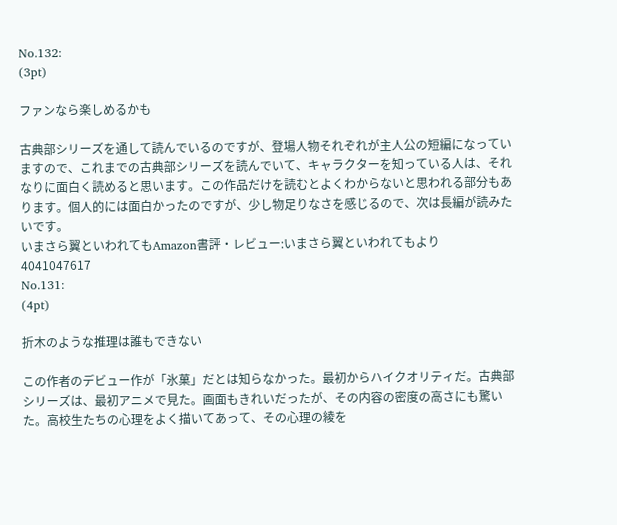No.132:
(3pt)

ファンなら楽しめるかも

古典部シリーズを通して読んでいるのですが、登場人物それぞれが主人公の短編になっていますので、これまでの古典部シリーズを読んでいて、キャラクターを知っている人は、それなりに面白く読めると思います。この作品だけを読むとよくわからないと思われる部分もあります。個人的には面白かったのですが、少し物足りなさを感じるので、次は長編が読みたいです。
いまさら翼といわれてもAmazon書評・レビュー:いまさら翼といわれてもより
4041047617
No.131:
(4pt)

折木のような推理は誰もできない

この作者のデビュー作が「氷菓」だとは知らなかった。最初からハイクオリティだ。古典部シリーズは、最初アニメで見た。画面もきれいだったが、その内容の密度の高さにも驚いた。高校生たちの心理をよく描いてあって、その心理の綾を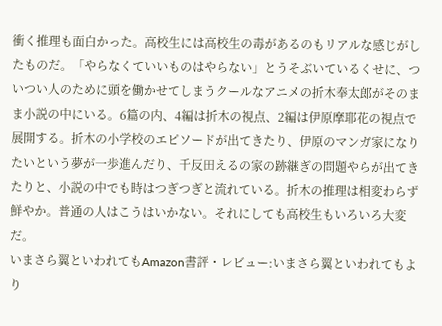衝く推理も面白かった。高校生には高校生の毒があるのもリアルな感じがしたものだ。「やらなくていいものはやらない」とうそぶいているくせに、ついつい人のために頭を働かせてしまうクールなアニメの折木奉太郎がそのまま小説の中にいる。6篇の内、4編は折木の視点、2編は伊原摩耶花の視点で展開する。折木の小学校のエピソードが出てきたり、伊原のマンガ家になりたいという夢が一歩進んだり、千反田えるの家の跡継ぎの問題やらが出てきたりと、小説の中でも時はつぎつぎと流れている。折木の推理は相変わらず鮮やか。普通の人はこうはいかない。それにしても高校生もいろいろ大変だ。
いまさら翼といわれてもAmazon書評・レビュー:いまさら翼といわれてもより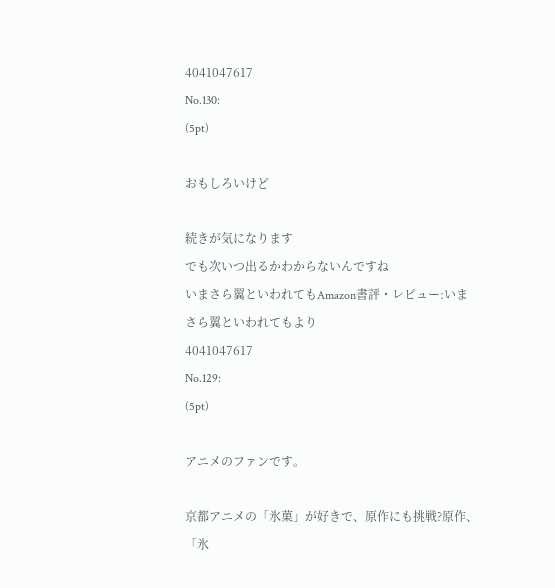4041047617
No.130:
(5pt)

おもしろいけど

続きが気になります
でも次いつ出るかわからないんですね
いまさら翼といわれてもAmazon書評・レビュー:いまさら翼といわれてもより
4041047617
No.129:
(5pt)

アニメのファンです。

京都アニメの「氷菓」が好きで、原作にも挑戦?原作、「氷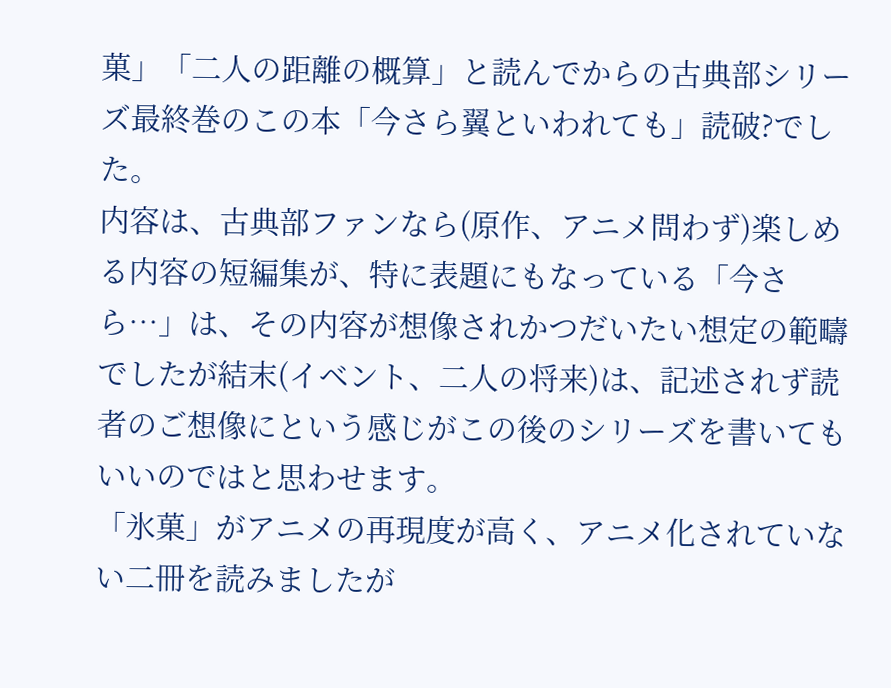菓」「二人の距離の概算」と読んでからの古典部シリーズ最終巻のこの本「今さら翼といわれても」読破?でした。
内容は、古典部ファンなら(原作、アニメ問わず)楽しめる内容の短編集が、特に表題にもなっている「今さら…」は、その内容が想像されかつだいたい想定の範疇でしたが結末(イベント、二人の将来)は、記述されず読者のご想像にという感じがこの後のシリーズを書いてもいいのではと思わせます。
「氷菓」がアニメの再現度が高く、アニメ化されていない二冊を読みましたが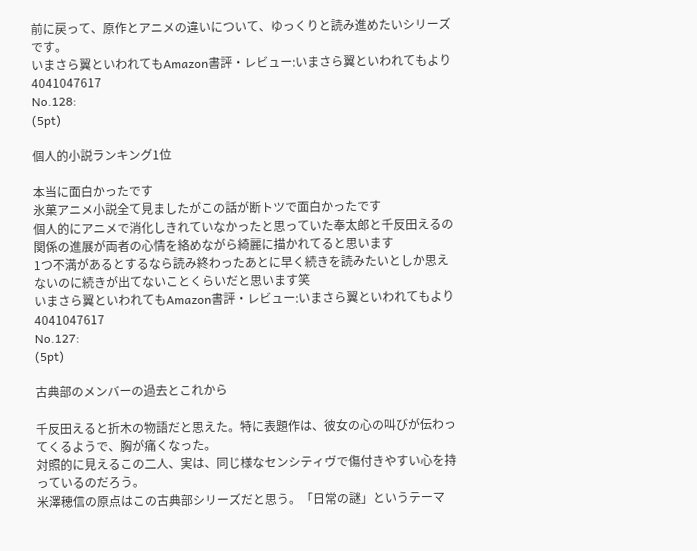前に戻って、原作とアニメの違いについて、ゆっくりと読み進めたいシリーズです。
いまさら翼といわれてもAmazon書評・レビュー:いまさら翼といわれてもより
4041047617
No.128:
(5pt)

個人的小説ランキング1位

本当に面白かったです
氷菓アニメ小説全て見ましたがこの話が断トツで面白かったです
個人的にアニメで消化しきれていなかったと思っていた奉太郎と千反田えるの関係の進展が両者の心情を絡めながら綺麗に描かれてると思います
1つ不満があるとするなら読み終わったあとに早く続きを読みたいとしか思えないのに続きが出てないことくらいだと思います笑
いまさら翼といわれてもAmazon書評・レビュー:いまさら翼といわれてもより
4041047617
No.127:
(5pt)

古典部のメンバーの過去とこれから

千反田えると折木の物語だと思えた。特に表題作は、彼女の心の叫びが伝わってくるようで、胸が痛くなった。
対照的に見えるこの二人、実は、同じ様なセンシティヴで傷付きやすい心を持っているのだろう。
米澤穂信の原点はこの古典部シリーズだと思う。「日常の謎」というテーマ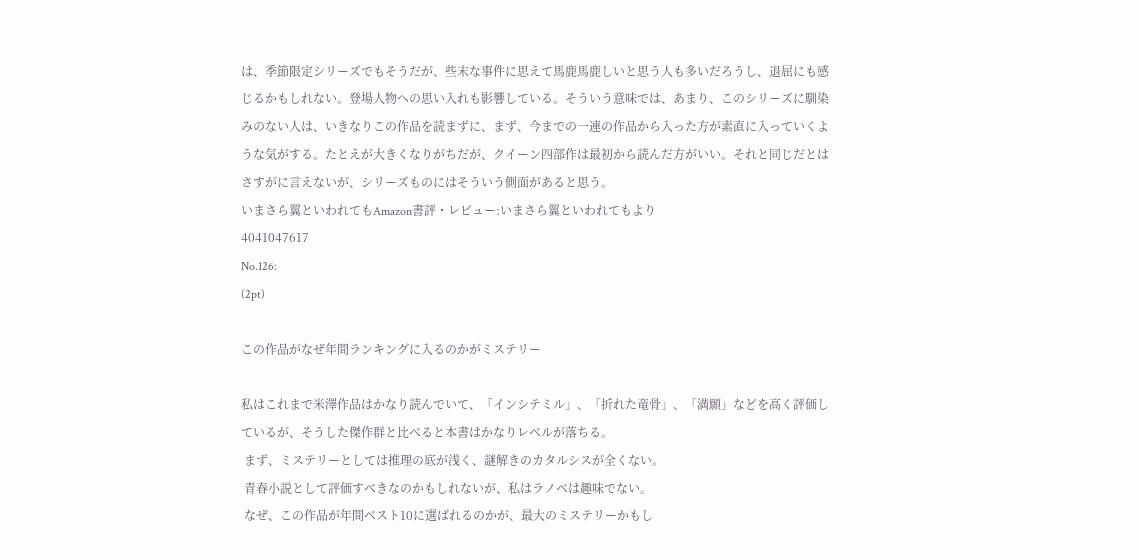は、季節限定シリーズでもそうだが、些末な事件に思えて馬鹿馬鹿しいと思う人も多いだろうし、退屈にも感じるかもしれない。登場人物への思い入れも影響している。そういう意味では、あまり、このシリーズに馴染みのない人は、いきなりこの作品を読まずに、まず、今までの一連の作品から入った方が素直に入っていくような気がする。たとえが大きくなりがちだが、クイーン四部作は最初から読んだ方がいい。それと同じだとはさすがに言えないが、シリーズものにはそういう側面があると思う。
いまさら翼といわれてもAmazon書評・レビュー:いまさら翼といわれてもより
4041047617
No.126:
(2pt)

この作品がなぜ年間ランキングに入るのかがミステリー

私はこれまで米澤作品はかなり読んでいて、「インシテミル」、「折れた竜骨」、「満願」などを高く評価しているが、そうした傑作群と比べると本書はかなりレベルが落ちる。
 まず、ミステリーとしては推理の底が浅く、謎解きのカタルシスが全くない。
 青春小説として評価すべきなのかもしれないが、私はラノベは趣味でない。
 なぜ、この作品が年間ベスト10に選ばれるのかが、最大のミステリーかもし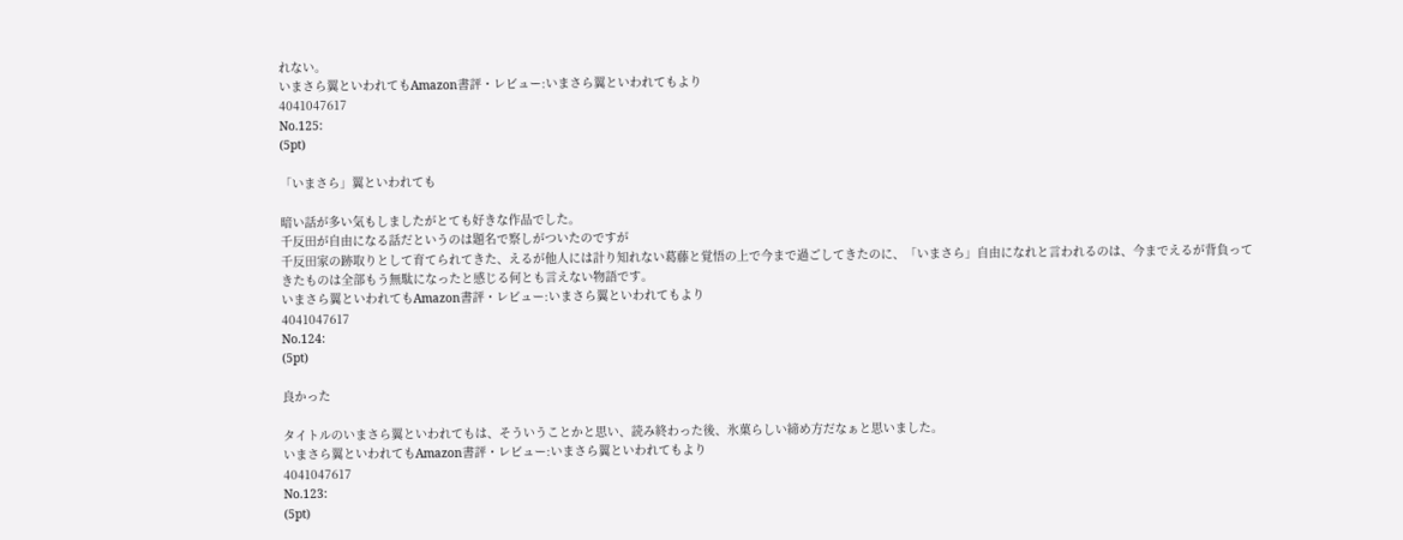れない。
いまさら翼といわれてもAmazon書評・レビュー:いまさら翼といわれてもより
4041047617
No.125:
(5pt)

「いまさら」翼といわれても

暗い話が多い気もしましたがとても好きな作品でした。
千反田が自由になる話だというのは題名で察しがついたのですが
千反田家の跡取りとして育てられてきた、えるが他人には計り知れない葛藤と覚悟の上で今まで過ごしてきたのに、「いまさら」自由になれと言われるのは、今までえるが背負ってきたものは全部もう無駄になったと感じる何とも言えない物語です。
いまさら翼といわれてもAmazon書評・レビュー:いまさら翼といわれてもより
4041047617
No.124:
(5pt)

良かった

タイトルのいまさら翼といわれてもは、そういうことかと思い、読み終わった後、氷菓らしい締め方だなぁと思いました。
いまさら翼といわれてもAmazon書評・レビュー:いまさら翼といわれてもより
4041047617
No.123:
(5pt)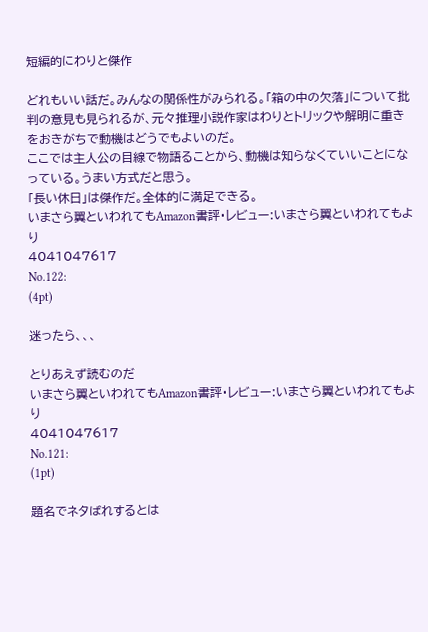短編的にわりと傑作

どれもいい話だ。みんなの関係性がみられる。「箱の中の欠落」について批判の意見も見られるが、元々推理小説作家はわりとトリックや解明に重きをおきがちで動機はどうでもよいのだ。
ここでは主人公の目線で物語ることから、動機は知らなくていいことになっている。うまい方式だと思う。
「長い休日」は傑作だ。全体的に満足できる。
いまさら翼といわれてもAmazon書評・レビュー:いまさら翼といわれてもより
4041047617
No.122:
(4pt)

迷ったら、、、

とりあえず読むのだ
いまさら翼といわれてもAmazon書評・レビュー:いまさら翼といわれてもより
4041047617
No.121:
(1pt)

題名でネタばれするとは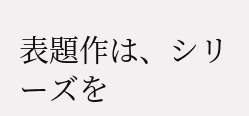表題作は、シリーズを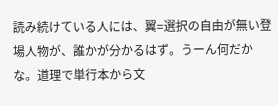読み続けている人には、翼=選択の自由が無い登場人物が、誰かが分かるはず。うーん何だかな。道理で単行本から文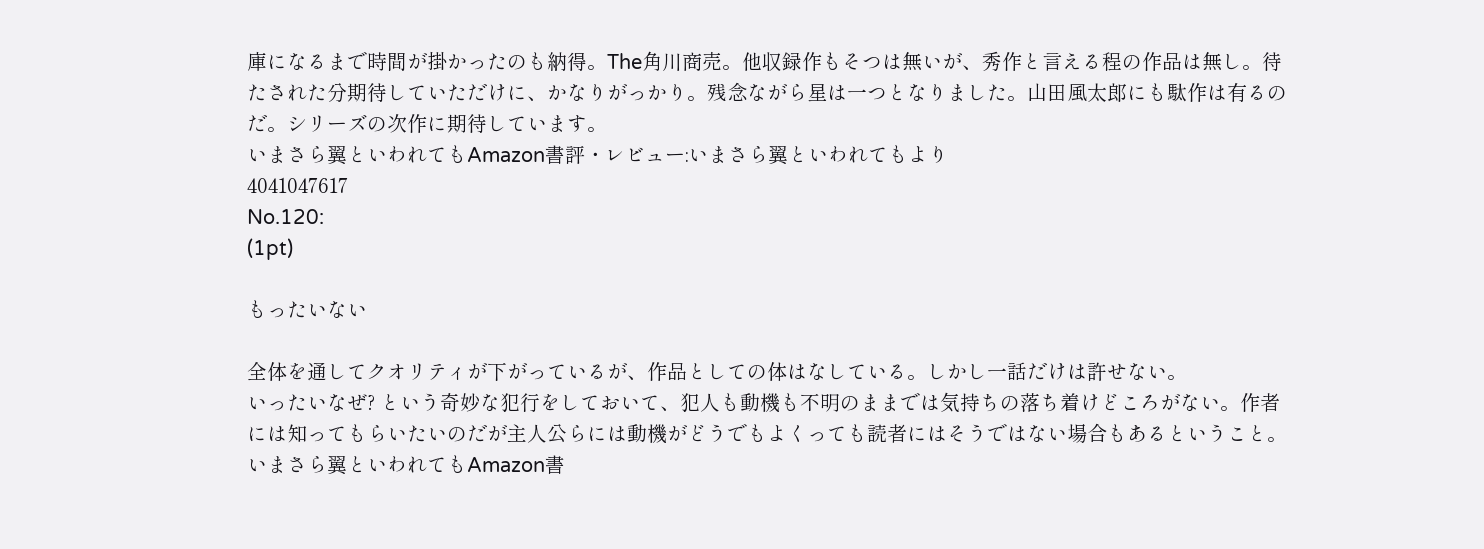庫になるまで時間が掛かったのも納得。The角川商売。他収録作もそつは無いが、秀作と言える程の作品は無し。待たされた分期待していただけに、かなりがっかり。残念ながら星は一つとなりました。山田風太郎にも駄作は有るのだ。シリーズの次作に期待しています。
いまさら翼といわれてもAmazon書評・レビュー:いまさら翼といわれてもより
4041047617
No.120:
(1pt)

もったいない

全体を通してクオリティが下がっているが、作品としての体はなしている。しかし一話だけは許せない。
いったいなぜ? という奇妙な犯行をしておいて、犯人も動機も不明のままでは気持ちの落ち着けどころがない。作者には知ってもらいたいのだが主人公らには動機がどうでもよくっても読者にはそうではない場合もあるということ。
いまさら翼といわれてもAmazon書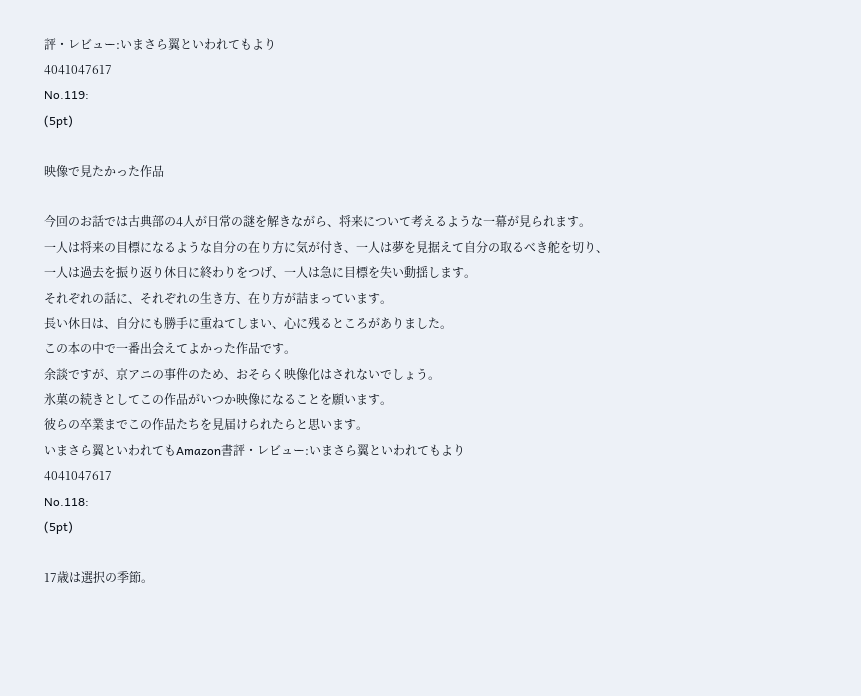評・レビュー:いまさら翼といわれてもより
4041047617
No.119:
(5pt)

映像で見たかった作品

今回のお話では古典部の4人が日常の謎を解きながら、将来について考えるような一幕が見られます。
一人は将来の目標になるような自分の在り方に気が付き、一人は夢を見据えて自分の取るべき舵を切り、一人は過去を振り返り休日に終わりをつげ、一人は急に目標を失い動揺します。
それぞれの話に、それぞれの生き方、在り方が詰まっています。
長い休日は、自分にも勝手に重ねてしまい、心に残るところがありました。
この本の中で一番出会えてよかった作品です。
余談ですが、京アニの事件のため、おそらく映像化はされないでしょう。
氷菓の続きとしてこの作品がいつか映像になることを願います。
彼らの卒業までこの作品たちを見届けられたらと思います。
いまさら翼といわれてもAmazon書評・レビュー:いまさら翼といわれてもより
4041047617
No.118:
(5pt)

17歳は選択の季節。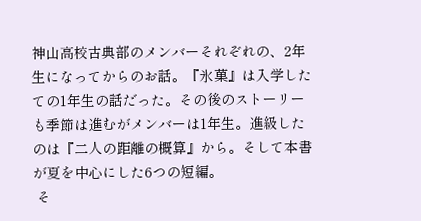神山高校古典部のメンバーそれぞれの、2年生になってからのお話。『氷菓』は入学したての1年生の話だった。その後のストーリーも季節は進むがメンバーは1年生。進級したのは『二人の距離の概算』から。そして本書が夏を中心にした6つの短編。
 そ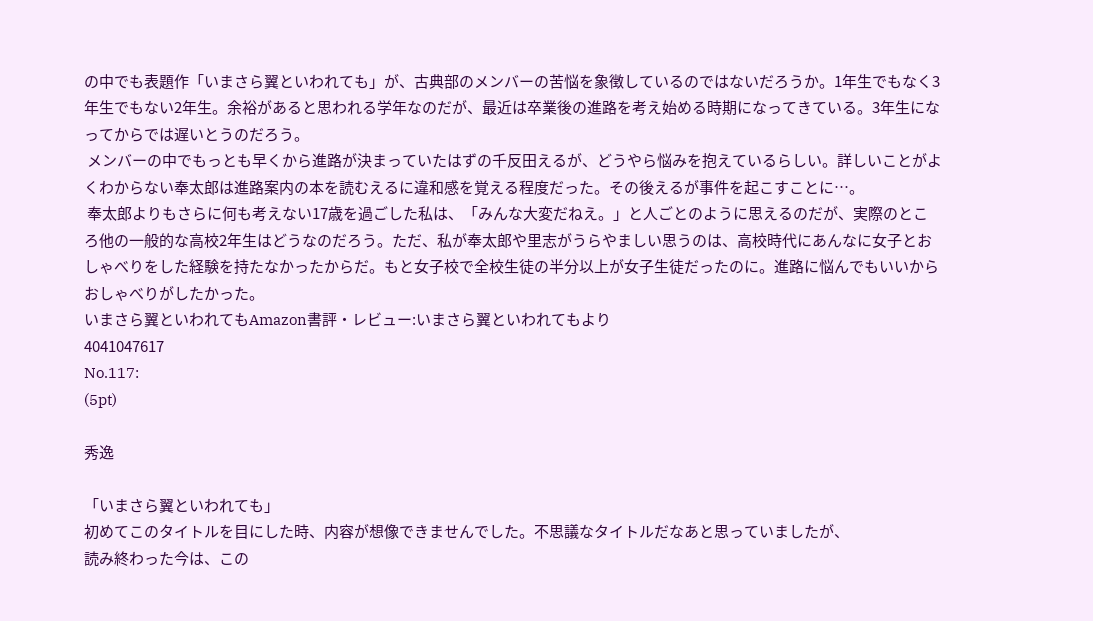の中でも表題作「いまさら翼といわれても」が、古典部のメンバーの苦悩を象徴しているのではないだろうか。1年生でもなく3年生でもない2年生。余裕があると思われる学年なのだが、最近は卒業後の進路を考え始める時期になってきている。3年生になってからでは遅いとうのだろう。
 メンバーの中でもっとも早くから進路が決まっていたはずの千反田えるが、どうやら悩みを抱えているらしい。詳しいことがよくわからない奉太郎は進路案内の本を読むえるに違和感を覚える程度だった。その後えるが事件を起こすことに…。
 奉太郎よりもさらに何も考えない17歳を過ごした私は、「みんな大変だねえ。」と人ごとのように思えるのだが、実際のところ他の一般的な高校2年生はどうなのだろう。ただ、私が奉太郎や里志がうらやましい思うのは、高校時代にあんなに女子とおしゃべりをした経験を持たなかったからだ。もと女子校で全校生徒の半分以上が女子生徒だったのに。進路に悩んでもいいからおしゃべりがしたかった。
いまさら翼といわれてもAmazon書評・レビュー:いまさら翼といわれてもより
4041047617
No.117:
(5pt)

秀逸

「いまさら翼といわれても」
初めてこのタイトルを目にした時、内容が想像できませんでした。不思議なタイトルだなあと思っていましたが、
読み終わった今は、この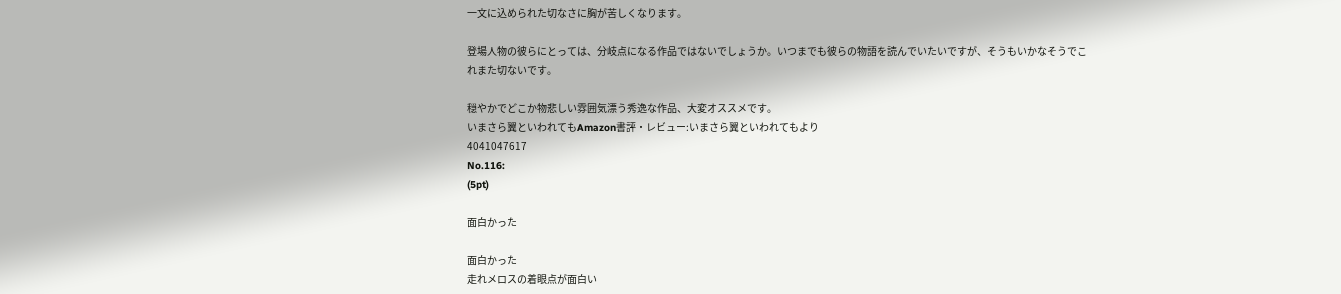一文に込められた切なさに胸が苦しくなります。

登場人物の彼らにとっては、分岐点になる作品ではないでしょうか。いつまでも彼らの物語を読んでいたいですが、そうもいかなそうでこれまた切ないです。

穏やかでどこか物悲しい雰囲気漂う秀逸な作品、大変オススメです。
いまさら翼といわれてもAmazon書評・レビュー:いまさら翼といわれてもより
4041047617
No.116:
(5pt)

面白かった

面白かった
走れメロスの着眼点が面白い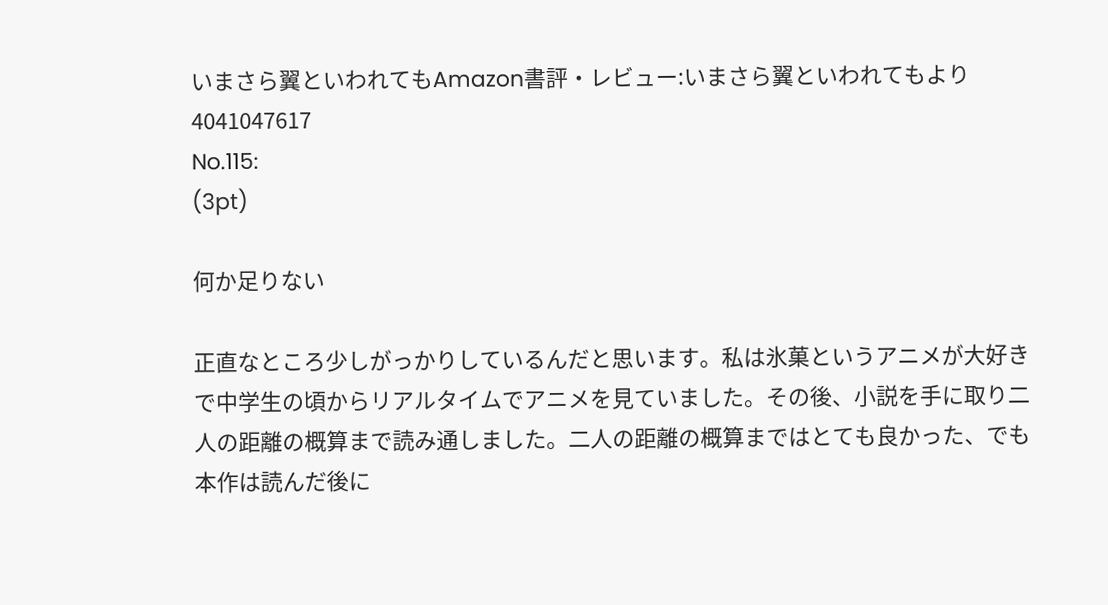いまさら翼といわれてもAmazon書評・レビュー:いまさら翼といわれてもより
4041047617
No.115:
(3pt)

何か足りない

正直なところ少しがっかりしているんだと思います。私は氷菓というアニメが大好きで中学生の頃からリアルタイムでアニメを見ていました。その後、小説を手に取り二人の距離の概算まで読み通しました。二人の距離の概算まではとても良かった、でも本作は読んだ後に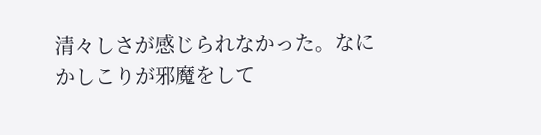清々しさが感じられなかった。なにかしこりが邪魔をして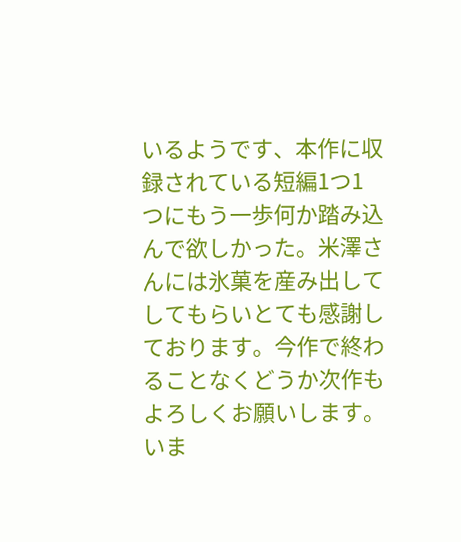いるようです、本作に収録されている短編1つ1つにもう一歩何か踏み込んで欲しかった。米澤さんには氷菓を産み出してしてもらいとても感謝しております。今作で終わることなくどうか次作もよろしくお願いします。
いま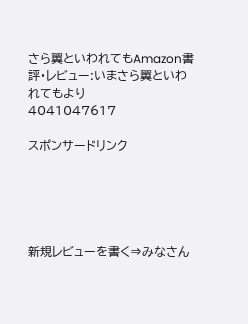さら翼といわれてもAmazon書評・レビュー:いまさら翼といわれてもより
4041047617

スポンサードリンク





新規レビューを書く⇒みなさん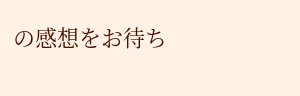の感想をお待ち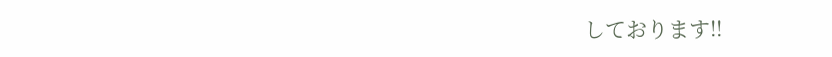しております!!